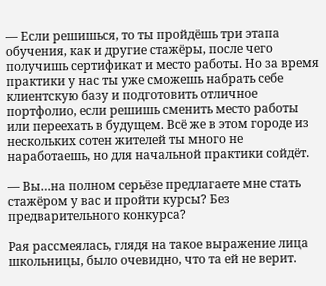— Если решишься, то ты пройдёшь три этапа обучения, как и другие стажёры, после чего получишь сертификат и место работы. Но за время практики у нас ты уже сможешь набрать себе клиентскую базу и подготовить отличное портфолио, если решишь сменить место работы или переехать в будущем. Всё же в этом городе из нескольких сотен жителей ты много не наработаешь, но для начальной практики сойдёт.

— Вы…на полном серьёзе предлагаете мне стать стажёром у вас и пройти курсы? Без предварительного конкурса?

Рая рассмеялась, глядя на такое выражение лица школьницы, было очевидно, что та ей не верит.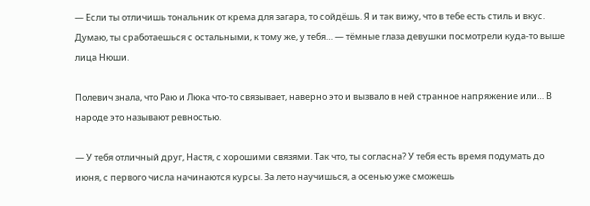— Если ты отличишь тональник от крема для загара, то сойдёшь. Я и так вижу, что в тебе есть стиль и вкус. Думаю, ты сработаешься с остальными, к тому же, у тебя… — тёмные глаза девушки посмотрели куда-то выше лица Нюши.

Полевич знала, что Раю и Люка что-то связывает, наверно это и вызвало в ней странное напряжение или… В народе это называют ревностью.

— У тебя отличный друг, Настя, с хорошими связями. Так что, ты согласна? У тебя есть время подумать до июня, с первого числа начинаются курсы. За лето научишься, а осенью уже сможешь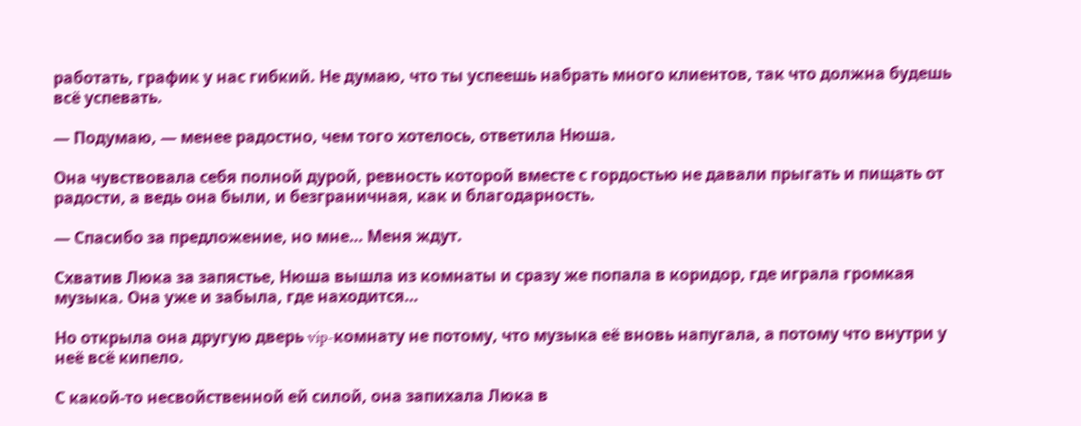работать, график у нас гибкий. Не думаю, что ты успеешь набрать много клиентов, так что должна будешь всё успевать.

— Подумаю, — менее радостно, чем того хотелось, ответила Нюша.

Она чувствовала себя полной дурой, ревность которой вместе с гордостью не давали прыгать и пищать от радости, а ведь она были, и безграничная, как и благодарность.

— Спасибо за предложение, но мне… Меня ждут.

Схватив Люка за запястье, Нюша вышла из комнаты и сразу же попала в коридор, где играла громкая музыка. Она уже и забыла, где находится…

Но открыла она другую дверь vip-комнату не потому, что музыка её вновь напугала, а потому что внутри у неё всё кипело.

С какой-то несвойственной ей силой, она запихала Люка в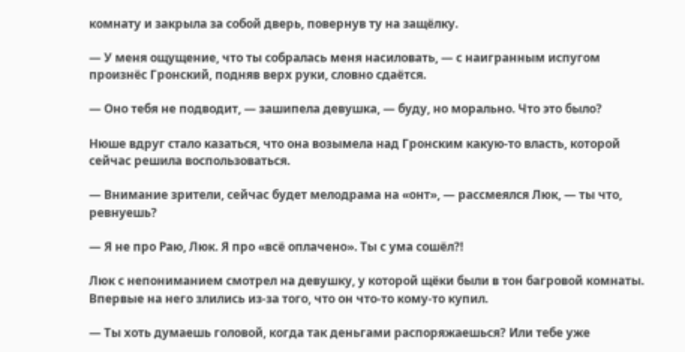комнату и закрыла за собой дверь, повернув ту на защёлку.

— У меня ощущение, что ты собралась меня насиловать, — с наигранным испугом произнёс Гронский, подняв верх руки, словно сдаётся.

— Оно тебя не подводит, — зашипела девушка, — буду, но морально. Что это было?

Нюше вдруг стало казаться, что она возымела над Гронским какую-то власть, которой сейчас решила воспользоваться.

— Внимание зрители, сейчас будет мелодрама на «онт», — рассмеялся Люк, — ты что, ревнуешь?

— Я не про Раю, Люк. Я про «всё оплачено». Ты с ума сошёл?!

Люк с непониманием смотрел на девушку, у которой щёки были в тон багровой комнаты. Впервые на него злились из-за того, что он что-то кому-то купил.

— Ты хоть думаешь головой, когда так деньгами распоряжаешься? Или тебе уже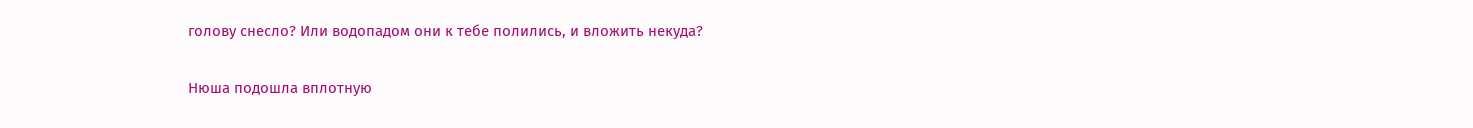голову снесло? Или водопадом они к тебе полились, и вложить некуда?

Нюша подошла вплотную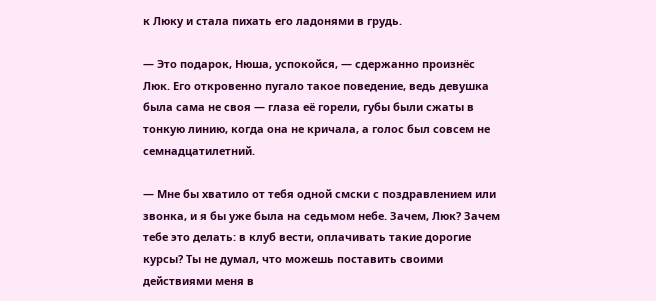к Люку и стала пихать его ладонями в грудь.

— Это подарок, Нюша, успокойся, — сдержанно произнёс Люк. Его откровенно пугало такое поведение, ведь девушка была сама не своя — глаза её горели, губы были сжаты в тонкую линию, когда она не кричала, а голос был совсем не семнадцатилетний.

— Мне бы хватило от тебя одной смски с поздравлением или звонка, и я бы уже была на седьмом небе. Зачем, Люк? Зачем тебе это делать: в клуб вести, оплачивать такие дорогие курсы? Ты не думал, что можешь поставить своими действиями меня в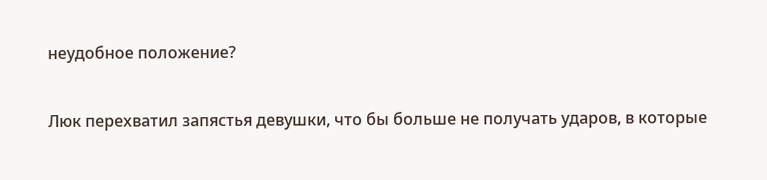неудобное положение?

Люк перехватил запястья девушки, что бы больше не получать ударов, в которые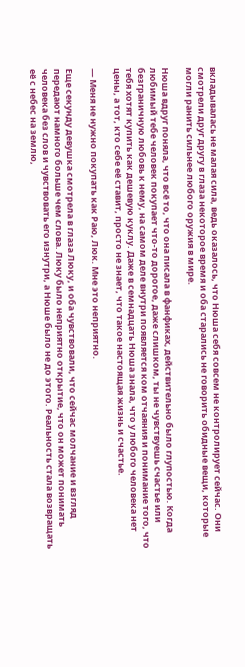вкладывалась не малая сила, ведь оказалось, что Нюша себя совсем не контролирует сейчас. Они смотрели друг другу в глаза некоторое время и оба старались не говорить обидные вещи, которые могли ранить сильнее любого оружия в мире.

Нюша вдруг поняла, что всё то, что она писала в фанфиках, действительно было глупостью. Когда любимый тебе человек покупает что-то дорогое, даже слишком, ты не чувствуешь счастье или безграничную любовь к нему, на самом деле внутри появляется ком отчаяния и понимание того, что тебя хотят купить как дешевую куклу. Даже в семнадцать Нюша знала, что у любого человека нет цены, а тот, кто себе её ставит, просто не знает, что такое настоящая жизнь и счастье.

— Меня не нужно покупать как Раю, Люк. Мне это неприятно.

Еще секунду девушка смотрела в глаза Люку, и оба чувствовали, что сейчас молчание и взгляд передают намного больше чем слова. Люку было неприятно открытие, что он может понимать человека без слов и чувствовать его изнутри, а Нюше было не до этого. Реальность стала возвращать её с небес на землю,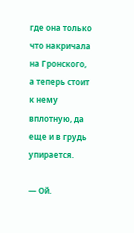где она только что накричала на Гронского, а теперь стоит к нему вплотную, да еще и в грудь упирается.

— Ой.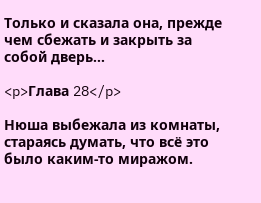Только и сказала она, прежде чем сбежать и закрыть за собой дверь…

<p>Глава 28</p>

Нюша выбежала из комнаты, стараясь думать, что всё это было каким-то миражом.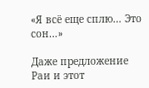«Я всё еще сплю… Это сон…»

Даже предложение Раи и этот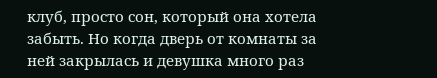клуб, просто сон, который она хотела забыть. Но когда дверь от комнаты за ней закрылась и девушка много раз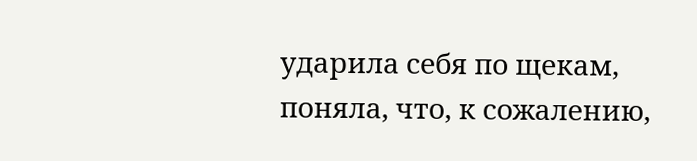ударила себя по щекам, поняла, что, к сожалению,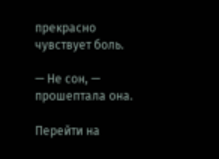прекрасно чувствует боль.

— Не сон, — прошептала она.

Перейти на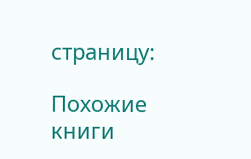страницу:

Похожие книги